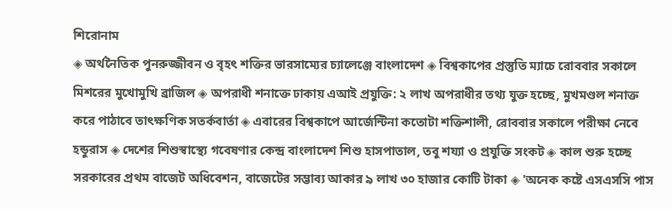শিরোনাম
◈ অর্থনৈতিক পুনরুজ্জীবন ও বৃহৎ শক্তির ভারসাম্যের চ্যালেঞ্জে বাংলাদেশ ◈ বিশ্বকা‌পের প্রস্তু‌তি ম‌্যা‌চে ‌রোববার সকা‌লে মিশরের মুখোমুখি ব্রাজিল ◈ অপরাধী শনাক্তে ঢাকায় এআই প্রযুক্তি: ২ লাখ অপরাধীর তথ্য যুক্ত হচ্ছে, মুখমণ্ডল শনাক্ত করে পাঠাবে তাৎক্ষণিক সতর্কবার্তা ◈ এবা‌রের বিশ্বকা‌পে আ‌র্জেন্টিনা ক‌তোটা শ‌ক্তিশালী, রোববার সকা‌লে পরীক্ষা নে‌বে হন্ডুরাস ◈ দেশের শিশুস্বাস্থ্যে গবেষণার কেন্দ্র বাংলাদেশ শিশু হাসপাতাল, তবু শয্যা ও প্রযুক্তি সংকট ◈ কাল শুরু হচ্ছে সরকারের প্রথম বাজেট অধিবেশন, বাজেটের সম্ভাব্য আকার ৯ লাখ ৩০ হাজার কোটি টাকা ◈ 'অনেক কষ্টে এসএসসি পাস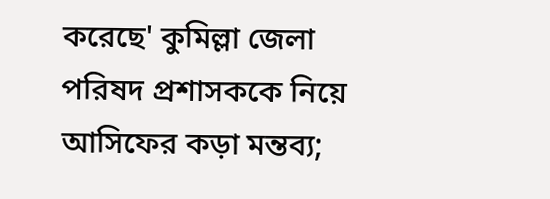করেছে' কুমিল্লা জেলা পরিষদ প্রশাসককে নিয়ে আসিফের কড়া মন্তব্য;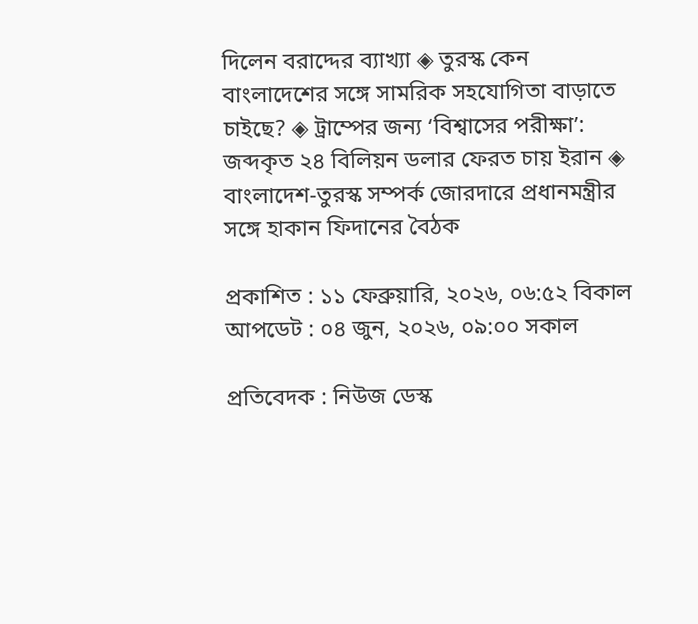দিলেন বরাদ্দের ব্যাখ্যা ◈ তুরস্ক কেন বাংলাদেশের সঙ্গে সামরিক সহযোগিতা বাড়াতে চাইছে? ◈ ট্রাম্পের জন্য ‘বিশ্বাসের পরীক্ষা’: জব্দকৃত ২৪ বিলিয়ন ডলার ফেরত চায় ইরান ◈ বাংলাদেশ-তুরস্ক সম্পর্ক জোরদারে প্রধানমন্ত্রীর সঙ্গে হাকান ফিদানের বৈঠক

প্রকাশিত : ১১ ফেব্রুয়ারি, ২০২৬, ০৬:৫২ বিকাল
আপডেট : ০৪ জুন, ২০২৬, ০৯:০০ সকাল

প্রতিবেদক : নিউজ ডেস্ক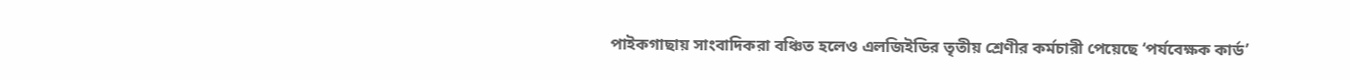পাইকগাছায় সাংবাদিকরা বঞ্চিত হলেও এলজিইডির তৃতীয় শ্রেণীর কর্মচারী পেয়েছে ‘পর্যবেক্ষক কার্ড’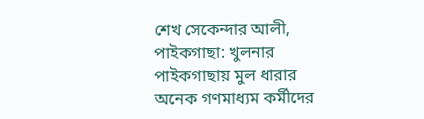শেখ সেকেন্দার আলী, পাইকগাছা: খুলনার পাইকগাছায় মুল ধারার অনেক গণমাধ্যম কর্মীদের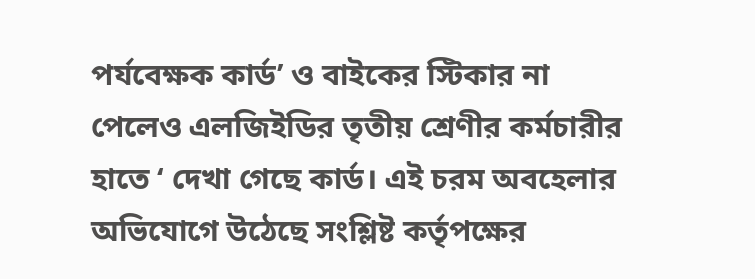পর্যবেক্ষক কার্ড’ ও বাইকের স্টিকার না পেলেও এলজিইডির তৃতীয় শ্রেণীর কর্মচারীর হাতে ‘ দেখা গেছে কার্ড। এই চরম অবহেলার অভিযোগে উঠেছে সংশ্লিষ্ট কর্তৃপক্ষের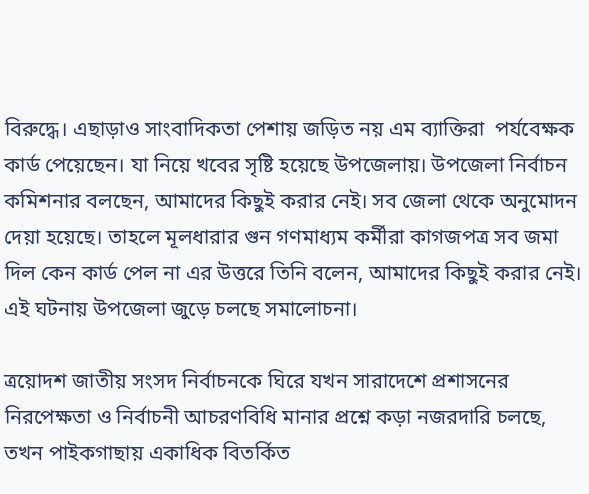বিরুদ্ধে। এছাড়াও সাংবাদিকতা পেশায় জড়িত নয় এম ব্যাক্তিরা  পর্যবেক্ষক কার্ড পেয়েছেন। যা নিয়ে খবের সৃষ্টি হয়েছে উপজেলায়। উপজেলা নির্বাচন কমিশনার বলছেন, আমাদের কিছুই করার নেই। সব জেলা থেকে অনুমোদন দেয়া হয়েছে। তাহলে মূলধারার গুন গণমাধ্যম কর্মীরা কাগজপত্র সব জমা দিল কেন কার্ড পেল না এর উত্তরে তিনি বলেন, আমাদের কিছুই করার নেই। এই ঘটনায় উপজেলা জুড়ে চলছে সমালোচনা।

ত্রয়োদশ জাতীয় সংসদ নির্বাচনকে ঘিরে যখন সারাদেশে প্রশাসনের নিরপেক্ষতা ও নির্বাচনী আচরণবিধি মানার প্রশ্নে কড়া নজরদারি চলছে, তখন পাইকগাছায় একাধিক বিতর্কিত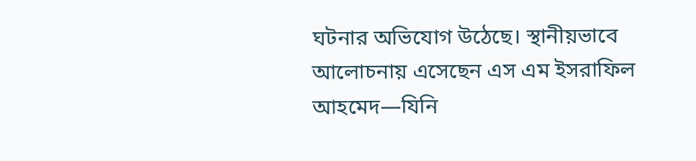ঘটনার অভিযোগ উঠেছে। স্থানীয়ভাবে আলোচনায় এসেছেন এস এম ইসরাফিল আহমেদ—যিনি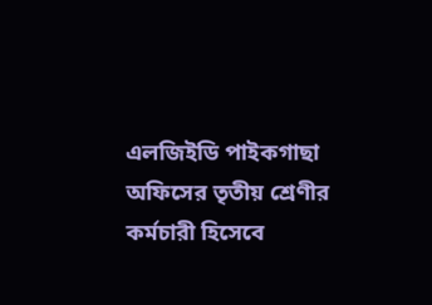এলজিইডি পাইকগাছা অফিসের তৃতীয় শ্রেণীর কর্মচারী হিসেবে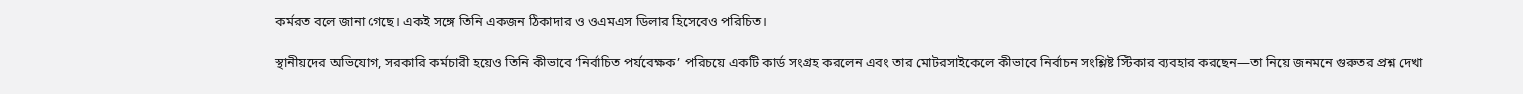কর্মরত বলে জানা গেছে। একই সঙ্গে তিনি একজন ঠিকাদার ও ওএমএস ডিলার হিসেবেও পরিচিত।

স্থানীয়দের অভিযোগ, সরকারি কর্মচারী হয়েও তিনি কীভাবে ‘নির্বাচিত পর্যবেক্ষক’ পরিচয়ে একটি কার্ড সংগ্রহ করলেন এবং তার মোটরসাইকেলে কীভাবে নির্বাচন সংশ্লিষ্ট স্টিকার ব্যবহার করছেন—তা নিয়ে জনমনে গুরুতর প্রশ্ন দেখা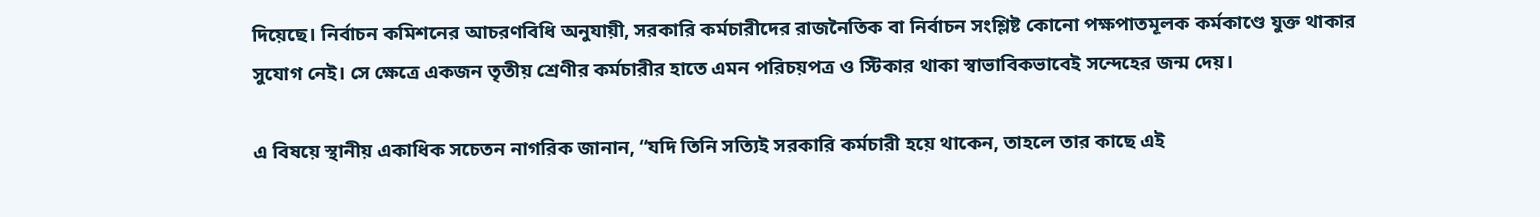দিয়েছে। নির্বাচন কমিশনের আচরণবিধি অনুযায়ী, সরকারি কর্মচারীদের রাজনৈতিক বা নির্বাচন সংশ্লিষ্ট কোনো পক্ষপাতমূলক কর্মকাণ্ডে যুক্ত থাকার সুযোগ নেই। সে ক্ষেত্রে একজন তৃতীয় শ্রেণীর কর্মচারীর হাতে এমন পরিচয়পত্র ও স্টিকার থাকা স্বাভাবিকভাবেই সন্দেহের জন্ম দেয়।

এ বিষয়ে স্থানীয় একাধিক সচেতন নাগরিক জানান, “যদি তিনি সত্যিই সরকারি কর্মচারী হয়ে থাকেন, তাহলে তার কাছে এই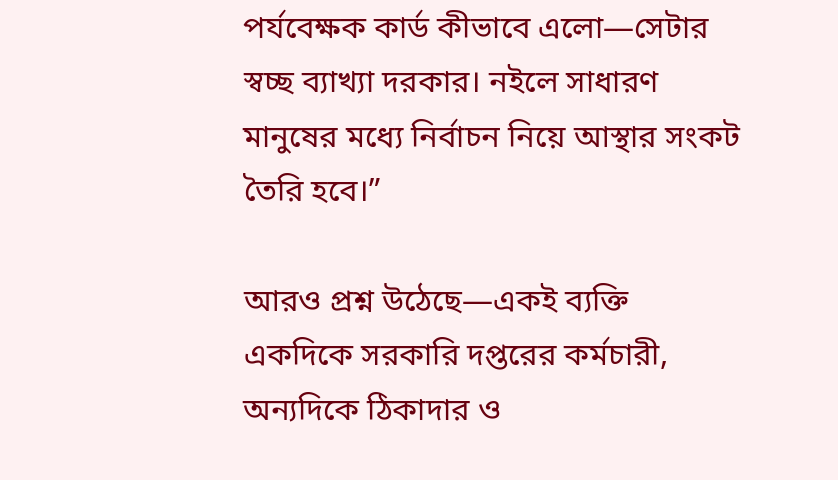পর্যবেক্ষক কার্ড কীভাবে এলো—সেটার স্বচ্ছ ব্যাখ্যা দরকার। নইলে সাধারণ মানুষের মধ্যে নির্বাচন নিয়ে আস্থার সংকট তৈরি হবে।”

আরও প্রশ্ন উঠেছে—একই ব্যক্তি একদিকে সরকারি দপ্তরের কর্মচারী, অন্যদিকে ঠিকাদার ও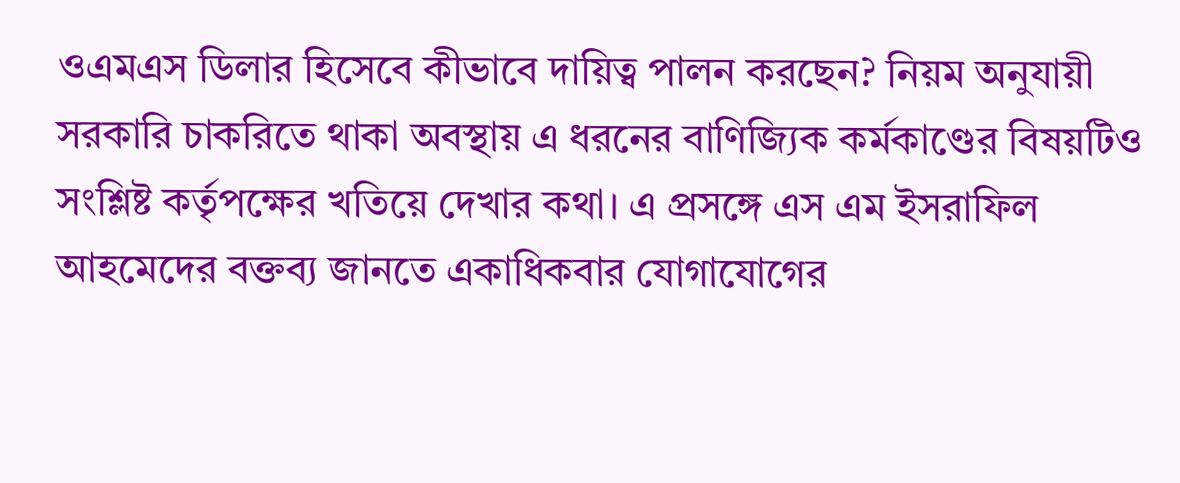ওএমএস ডিলার হিসেবে কীভাবে দায়িত্ব পালন করছেন? নিয়ম অনুযায়ী সরকারি চাকরিতে থাকা অবস্থায় এ ধরনের বাণিজ্যিক কর্মকাণ্ডের বিষয়টিও সংশ্লিষ্ট কর্তৃপক্ষের খতিয়ে দেখার কথা। এ প্রসঙ্গে এস এম ইসরাফিল আহমেদের বক্তব্য জানতে একাধিকবার যোগাযোগের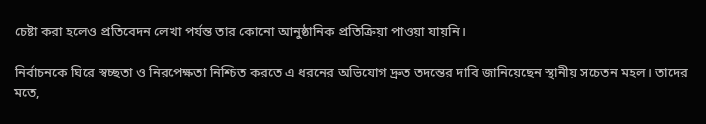চেষ্টা করা হলেও প্রতিবেদন লেখা পর্যন্ত তার কোনো আনুষ্ঠানিক প্রতিক্রিয়া পাওয়া যায়নি।

নির্বাচনকে ঘিরে স্বচ্ছতা ও নিরপেক্ষতা নিশ্চিত করতে এ ধরনের অভিযোগ দ্রুত তদন্তের দাবি জানিয়েছেন স্থানীয় সচেতন মহল। তাদের মতে,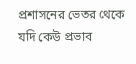প্রশাসনের ভেতর থেকে যদি কেউ প্রভাব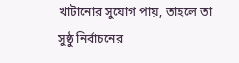খাটানোর সুযোগ পায়, তাহলে তা সুষ্ঠু নির্বাচনের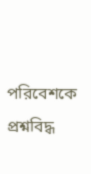পরিবেশকে প্রশ্নবিদ্ধ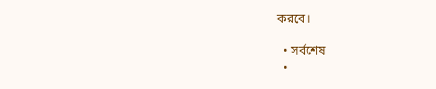করবে।

  • সর্বশেষ
  •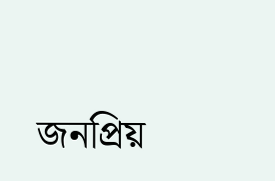জনপ্রিয়